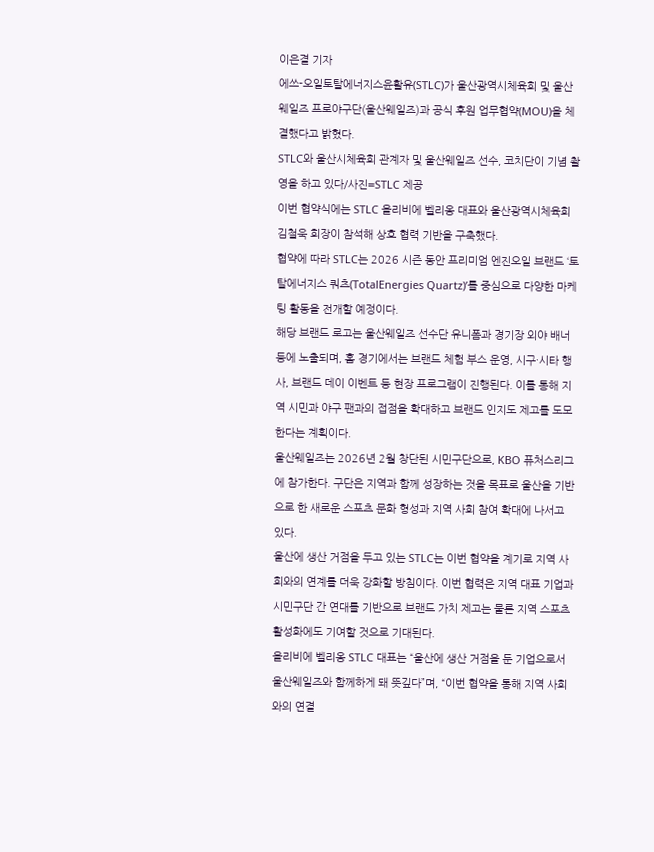이은결 기자
에쓰-오일토탈에너지스윤활유(STLC)가 울산광역시체육회 및 울산 웨일즈 프로야구단(울산웨일즈)과 공식 후원 업무협약(MOU)을 체결했다고 밝혔다.
STLC와 울산시체육회 관계자 및 울산웨일즈 선수, 코치단이 기념 촬영을 하고 있다/사진=STLC 제공
이번 협약식에는 STLC 올리비에 벨리옹 대표와 울산광역시체육회 김철욱 회장이 참석해 상호 협력 기반을 구축했다.
협약에 따라 STLC는 2026 시즌 동안 프리미엄 엔진오일 브랜드 ‘토탈에너지스 쿼츠(TotalEnergies Quartz)’를 중심으로 다양한 마케팅 활동을 전개할 예정이다.
해당 브랜드 로고는 울산웨일즈 선수단 유니폼과 경기장 외야 배너 등에 노출되며, 홈 경기에서는 브랜드 체험 부스 운영, 시구·시타 행사, 브랜드 데이 이벤트 등 현장 프로그램이 진행된다. 이를 통해 지역 시민과 야구 팬과의 접점을 확대하고 브랜드 인지도 제고를 도모한다는 계획이다.
울산웨일즈는 2026년 2월 창단된 시민구단으로, KBO 퓨처스리그에 참가한다. 구단은 지역과 함께 성장하는 것을 목표로 울산을 기반으로 한 새로운 스포츠 문화 형성과 지역 사회 참여 확대에 나서고 있다.
울산에 생산 거점을 두고 있는 STLC는 이번 협약을 계기로 지역 사회와의 연계를 더욱 강화할 방침이다. 이번 협력은 지역 대표 기업과 시민구단 간 연대를 기반으로 브랜드 가치 제고는 물론 지역 스포츠 활성화에도 기여할 것으로 기대된다.
올리비에 벨리옹 STLC 대표는 “울산에 생산 거점을 둔 기업으로서 울산웨일즈와 함께하게 돼 뜻깊다”며, “이번 협약을 통해 지역 사회와의 연결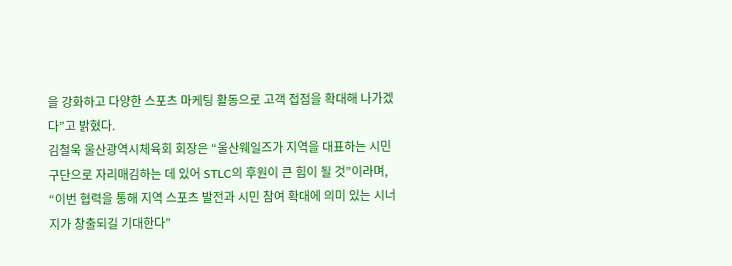을 강화하고 다양한 스포츠 마케팅 활동으로 고객 접점을 확대해 나가겠다”고 밝혔다.
김철욱 울산광역시체육회 회장은 “울산웨일즈가 지역을 대표하는 시민구단으로 자리매김하는 데 있어 STLC의 후원이 큰 힘이 될 것”이라며, “이번 협력을 통해 지역 스포츠 발전과 시민 참여 확대에 의미 있는 시너지가 창출되길 기대한다”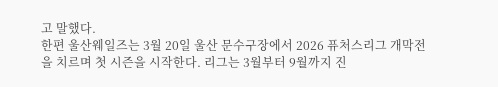고 말했다.
한편 울산웨일즈는 3월 20일 울산 문수구장에서 2026 퓨처스리그 개막전을 치르며 첫 시즌을 시작한다. 리그는 3월부터 9월까지 진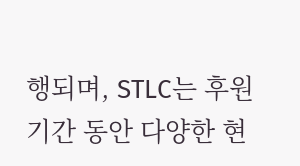행되며, STLC는 후원 기간 동안 다양한 현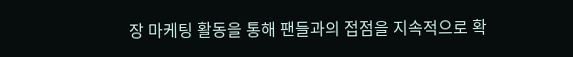장 마케팅 활동을 통해 팬들과의 접점을 지속적으로 확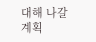대해 나갈 계획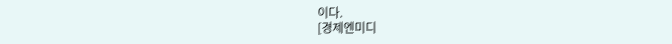이다.
[경제엔미디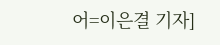어=이은결 기자]